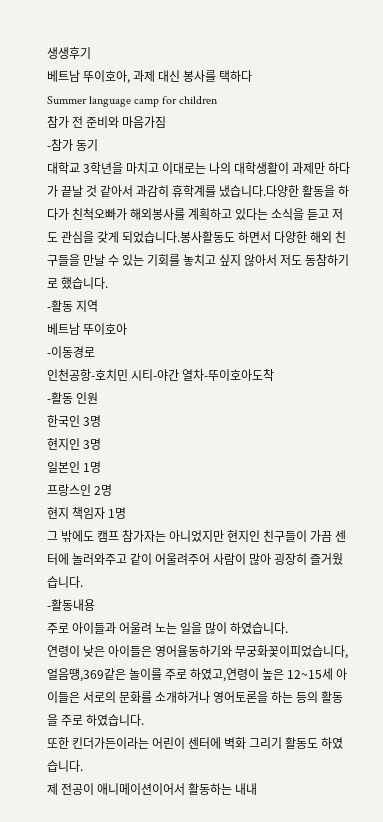생생후기
베트남 뚜이호아, 과제 대신 봉사를 택하다
Summer language camp for children
참가 전 준비와 마음가짐
-참가 동기
대학교 3학년을 마치고 이대로는 나의 대학생활이 과제만 하다가 끝날 것 같아서 과감히 휴학계를 냈습니다.다양한 활동을 하다가 친척오빠가 해외봉사를 계획하고 있다는 소식을 듣고 저도 관심을 갖게 되었습니다.봉사활동도 하면서 다양한 해외 친구들을 만날 수 있는 기회를 놓치고 싶지 않아서 저도 동참하기로 했습니다.
-활동 지역
베트남 뚜이호아
-이동경로
인천공항-호치민 시티-야간 열차-뚜이호아도착
-활동 인원
한국인 3명
현지인 3명
일본인 1명
프랑스인 2명
현지 책임자 1명
그 밖에도 캠프 참가자는 아니었지만 현지인 친구들이 가끔 센터에 놀러와주고 같이 어울려주어 사람이 많아 굉장히 즐거웠습니다.
-활동내용
주로 아이들과 어울려 노는 일을 많이 하였습니다.
연령이 낮은 아이들은 영어율동하기와 무궁화꽃이피었습니다,얼음떙,369같은 놀이를 주로 하였고,연령이 높은 12~15세 아이들은 서로의 문화를 소개하거나 영어토론을 하는 등의 활동을 주로 하였습니다.
또한 킨더가든이라는 어린이 센터에 벽화 그리기 활동도 하였습니다.
제 전공이 애니메이션이어서 활동하는 내내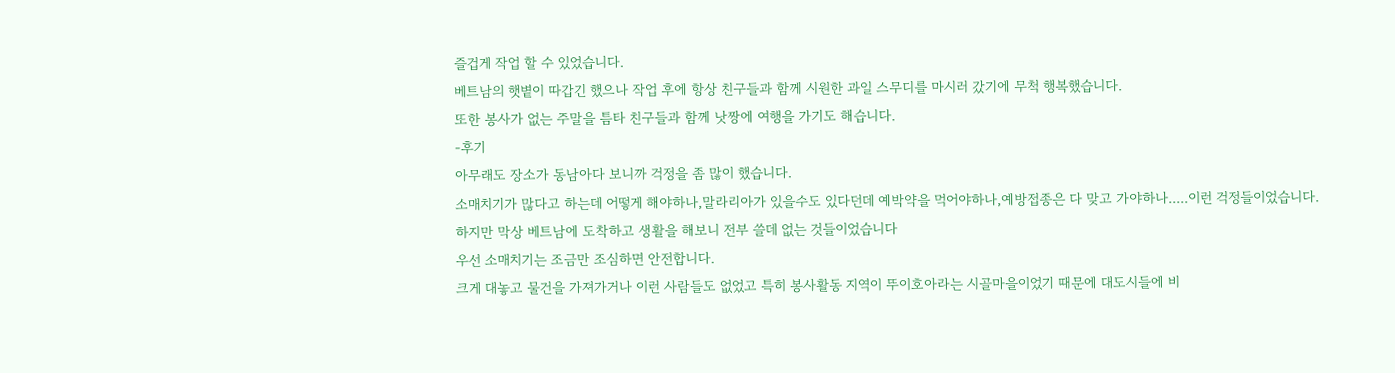즐겁게 작업 할 수 있었습니다.
베트남의 햇볕이 따갑긴 했으나 작업 후에 항상 친구들과 함께 시원한 과일 스무디를 마시러 갔기에 무척 행복했습니다.
또한 봉사가 없는 주말을 틈타 친구들과 함께 낫짱에 여행을 가기도 해습니다.
-후기
아무래도 장소가 동남아다 보니까 걱정을 좀 많이 했습니다.
소매치기가 많다고 하는데 어떻게 해야하나,말라리아가 있을수도 있다던데 예박약을 먹어야하나,예방접종은 다 맞고 가야하나.....이런 걱정들이었습니다.
하지만 막상 베트남에 도착하고 생활을 해보니 전부 쓸데 없는 것들이었습니다
우선 소매치기는 조금만 조심하면 안전합니다.
크게 대놓고 물건을 가져가거나 이런 사람들도 없었고 특히 봉사활동 지역이 뚜이호아라는 시골마을이었기 때문에 대도시들에 비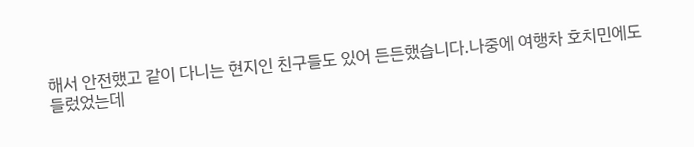해서 안전했고 같이 다니는 현지인 친구들도 있어 든든했습니다.나중에 여행차 호치민에도 들렀었는데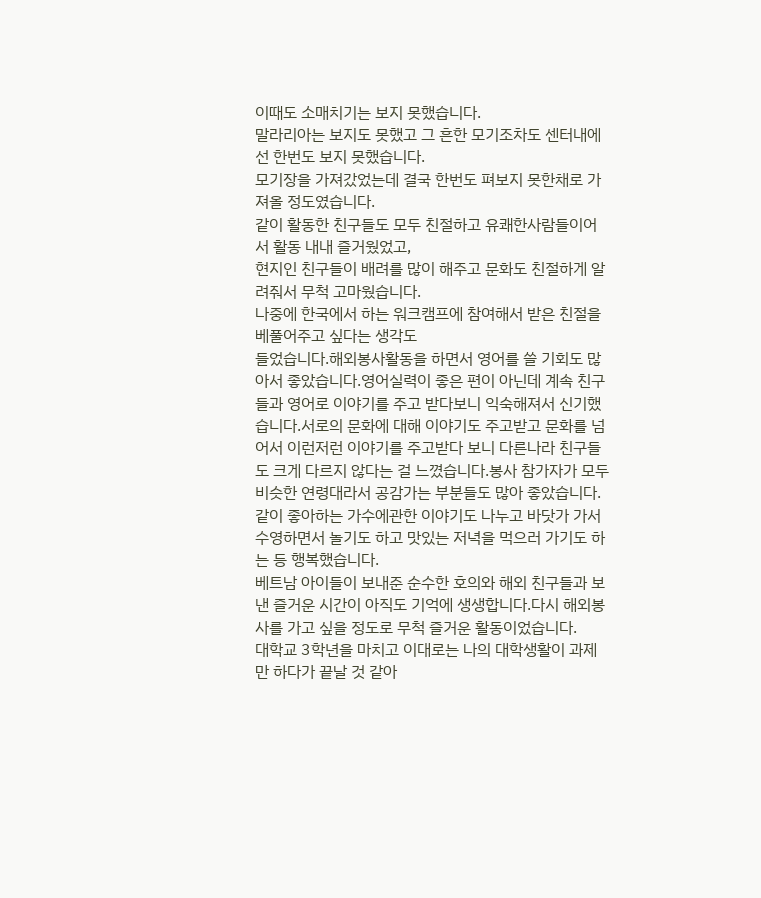이때도 소매치기는 보지 못했습니다.
말라리아는 보지도 못했고 그 흔한 모기조차도 센터내에선 한번도 보지 못했습니다.
모기장을 가져갔었는데 결국 한번도 펴보지 못한채로 가져올 정도였습니다.
같이 활동한 친구들도 모두 친절하고 유쾌한사람들이어서 활동 내내 즐거웠었고,
현지인 친구들이 배려를 많이 해주고 문화도 친절하게 알려줘서 무척 고마웠습니다.
나중에 한국에서 하는 워크캠프에 참여해서 받은 친절을 베풀어주고 싶다는 생각도
들었습니다.해외봉사활동을 하면서 영어를 쓸 기회도 많아서 좋았습니다.영어실력이 좋은 편이 아닌데 계속 친구들과 영어로 이야기를 주고 받다보니 익숙해져서 신기했습니다.서로의 문화에 대해 이야기도 주고받고 문화를 넘어서 이런저런 이야기를 주고받다 보니 다른나라 친구들도 크게 다르지 않다는 걸 느꼈습니다.봉사 참가자가 모두 비슷한 연령대라서 공감가는 부분들도 많아 좋았습니다.같이 좋아하는 가수에관한 이야기도 나누고 바닷가 가서 수영하면서 놀기도 하고 맛있는 저녁을 먹으러 가기도 하는 등 행복했습니다.
베트남 아이들이 보내준 순수한 호의와 해외 친구들과 보낸 즐거운 시간이 아직도 기억에 생생합니다.다시 해외봉사를 가고 싶을 정도로 무척 즐거운 활동이었습니다.
대학교 3학년을 마치고 이대로는 나의 대학생활이 과제만 하다가 끝날 것 같아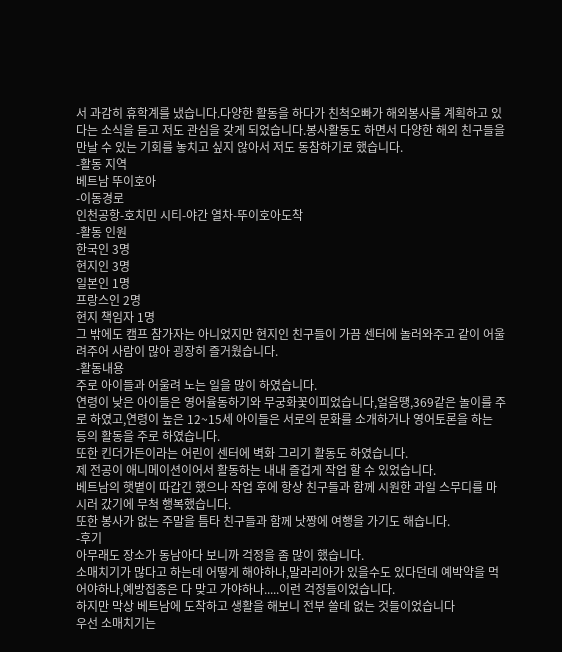서 과감히 휴학계를 냈습니다.다양한 활동을 하다가 친척오빠가 해외봉사를 계획하고 있다는 소식을 듣고 저도 관심을 갖게 되었습니다.봉사활동도 하면서 다양한 해외 친구들을 만날 수 있는 기회를 놓치고 싶지 않아서 저도 동참하기로 했습니다.
-활동 지역
베트남 뚜이호아
-이동경로
인천공항-호치민 시티-야간 열차-뚜이호아도착
-활동 인원
한국인 3명
현지인 3명
일본인 1명
프랑스인 2명
현지 책임자 1명
그 밖에도 캠프 참가자는 아니었지만 현지인 친구들이 가끔 센터에 놀러와주고 같이 어울려주어 사람이 많아 굉장히 즐거웠습니다.
-활동내용
주로 아이들과 어울려 노는 일을 많이 하였습니다.
연령이 낮은 아이들은 영어율동하기와 무궁화꽃이피었습니다,얼음떙,369같은 놀이를 주로 하였고,연령이 높은 12~15세 아이들은 서로의 문화를 소개하거나 영어토론을 하는 등의 활동을 주로 하였습니다.
또한 킨더가든이라는 어린이 센터에 벽화 그리기 활동도 하였습니다.
제 전공이 애니메이션이어서 활동하는 내내 즐겁게 작업 할 수 있었습니다.
베트남의 햇볕이 따갑긴 했으나 작업 후에 항상 친구들과 함께 시원한 과일 스무디를 마시러 갔기에 무척 행복했습니다.
또한 봉사가 없는 주말을 틈타 친구들과 함께 낫짱에 여행을 가기도 해습니다.
-후기
아무래도 장소가 동남아다 보니까 걱정을 좀 많이 했습니다.
소매치기가 많다고 하는데 어떻게 해야하나,말라리아가 있을수도 있다던데 예박약을 먹어야하나,예방접종은 다 맞고 가야하나.....이런 걱정들이었습니다.
하지만 막상 베트남에 도착하고 생활을 해보니 전부 쓸데 없는 것들이었습니다
우선 소매치기는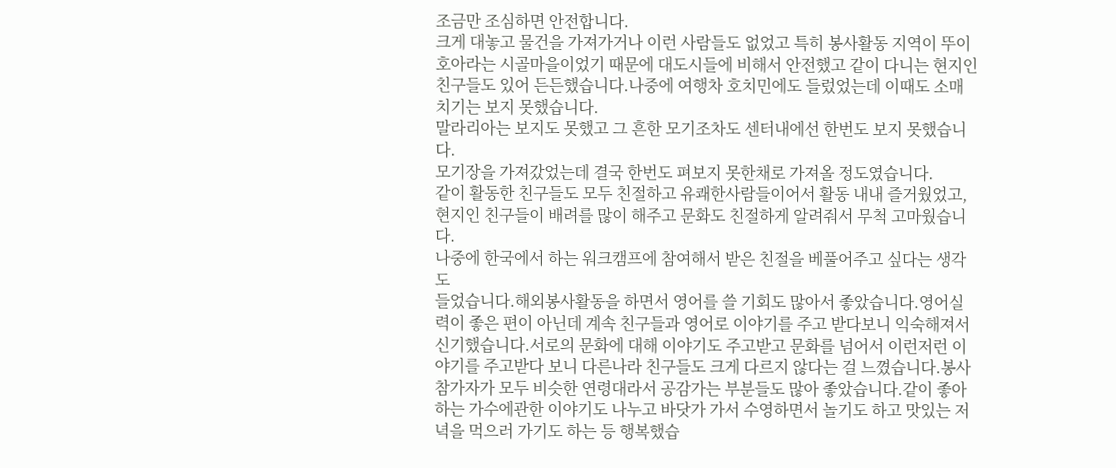조금만 조심하면 안전합니다.
크게 대놓고 물건을 가져가거나 이런 사람들도 없었고 특히 봉사활동 지역이 뚜이호아라는 시골마을이었기 때문에 대도시들에 비해서 안전했고 같이 다니는 현지인 친구들도 있어 든든했습니다.나중에 여행차 호치민에도 들렀었는데 이때도 소매치기는 보지 못했습니다.
말라리아는 보지도 못했고 그 흔한 모기조차도 센터내에선 한번도 보지 못했습니다.
모기장을 가져갔었는데 결국 한번도 펴보지 못한채로 가져올 정도였습니다.
같이 활동한 친구들도 모두 친절하고 유쾌한사람들이어서 활동 내내 즐거웠었고,
현지인 친구들이 배려를 많이 해주고 문화도 친절하게 알려줘서 무척 고마웠습니다.
나중에 한국에서 하는 워크캠프에 참여해서 받은 친절을 베풀어주고 싶다는 생각도
들었습니다.해외봉사활동을 하면서 영어를 쓸 기회도 많아서 좋았습니다.영어실력이 좋은 편이 아닌데 계속 친구들과 영어로 이야기를 주고 받다보니 익숙해져서 신기했습니다.서로의 문화에 대해 이야기도 주고받고 문화를 넘어서 이런저런 이야기를 주고받다 보니 다른나라 친구들도 크게 다르지 않다는 걸 느꼈습니다.봉사 참가자가 모두 비슷한 연령대라서 공감가는 부분들도 많아 좋았습니다.같이 좋아하는 가수에관한 이야기도 나누고 바닷가 가서 수영하면서 놀기도 하고 맛있는 저녁을 먹으러 가기도 하는 등 행복했습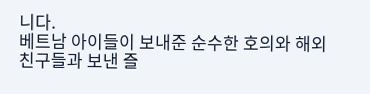니다.
베트남 아이들이 보내준 순수한 호의와 해외 친구들과 보낸 즐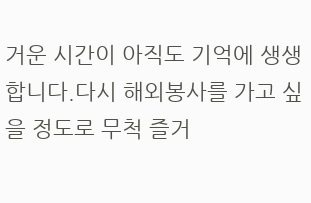거운 시간이 아직도 기억에 생생합니다.다시 해외봉사를 가고 싶을 정도로 무척 즐거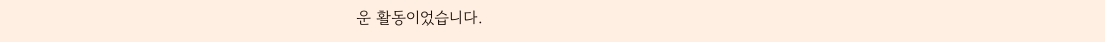운 활동이었습니다.